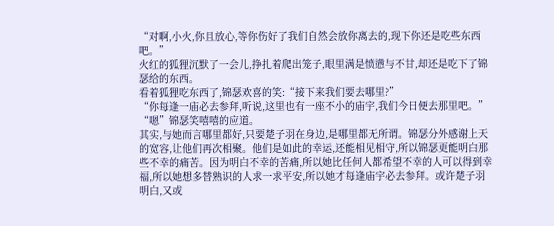“对啊,小火,你且放心,等你伤好了我们自然会放你离去的,现下你还是吃些东西吧。”
火红的狐狸沉默了一会儿,挣扎着爬出笼子,眼里满是愤懑与不甘,却还是吃下了锦瑟给的东西。
看着狐狸吃东西了,锦瑟欢喜的笑:“接下来我们要去哪里?”
“你每逢一庙必去参拜,听说,这里也有一座不小的庙宇,我们今日便去那里吧。”
“嗯”锦瑟笑嘻嘻的应道。
其实,与她而言哪里都好,只要楚子羽在身边,是哪里都无所谓。锦瑟分外感谢上天的宽容,让他们再次相聚。他们是如此的幸运,还能相见相守,所以锦瑟更能明白那些不幸的痛苦。因为明白不幸的苦痛,所以她比任何人都希望不幸的人可以得到幸福,所以她想多替熟识的人求一求平安,所以她才每逢庙宇必去参拜。或许楚子羽明白,又或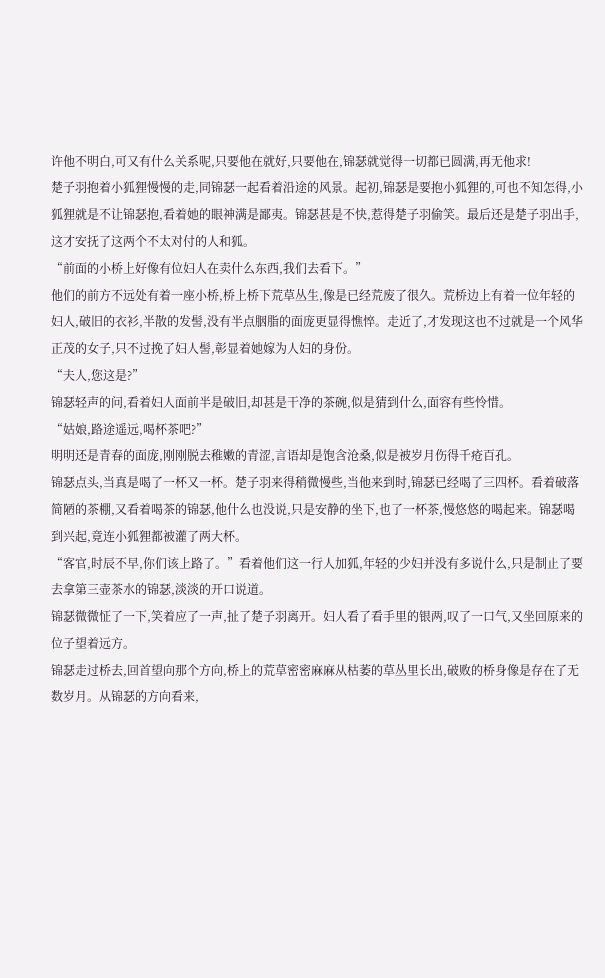许他不明白,可又有什么关系呢,只要他在就好,只要他在,锦瑟就觉得一切都已圆满,再无他求!
楚子羽抱着小狐狸慢慢的走,同锦瑟一起看着沿途的风景。起初,锦瑟是要抱小狐狸的,可也不知怎得,小狐狸就是不让锦瑟抱,看着她的眼神满是鄙夷。锦瑟甚是不快,惹得楚子羽偷笑。最后还是楚子羽出手,这才安抚了这两个不太对付的人和狐。
“前面的小桥上好像有位妇人在卖什么东西,我们去看下。”
他们的前方不远处有着一座小桥,桥上桥下荒草丛生,像是已经荒废了很久。荒桥边上有着一位年轻的妇人,破旧的衣衫,半散的发髻,没有半点胭脂的面庞更显得憔悴。走近了,才发现这也不过就是一个风华正茂的女子,只不过挽了妇人髻,彰显着她嫁为人妇的身份。
“夫人,您这是?”
锦瑟轻声的问,看着妇人面前半是破旧,却甚是干净的茶碗,似是猜到什么,面容有些怜惜。
“姑娘,路途遥远,喝杯茶吧?”
明明还是青春的面庞,刚刚脱去稚嫩的青涩,言语却是饱含沧桑,似是被岁月伤得千疮百孔。
锦瑟点头,当真是喝了一杯又一杯。楚子羽来得稍微慢些,当他来到时,锦瑟已经喝了三四杯。看着破落简陋的茶棚,又看着喝茶的锦瑟,他什么也没说,只是安静的坐下,也了一杯茶,慢悠悠的喝起来。锦瑟喝到兴起,竟连小狐狸都被灌了两大杯。
“客官,时辰不早,你们该上路了。”看着他们这一行人加狐,年轻的少妇并没有多说什么,只是制止了要去拿第三壶茶水的锦瑟,淡淡的开口说道。
锦瑟微微怔了一下,笑着应了一声,扯了楚子羽离开。妇人看了看手里的银两,叹了一口气,又坐回原来的位子望着远方。
锦瑟走过桥去,回首望向那个方向,桥上的荒草密密麻麻从枯萎的草丛里长出,破败的桥身像是存在了无数岁月。从锦瑟的方向看来,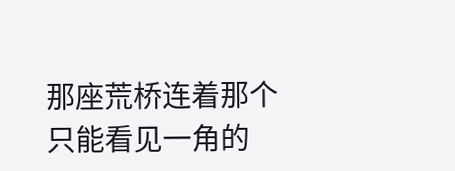那座荒桥连着那个只能看见一角的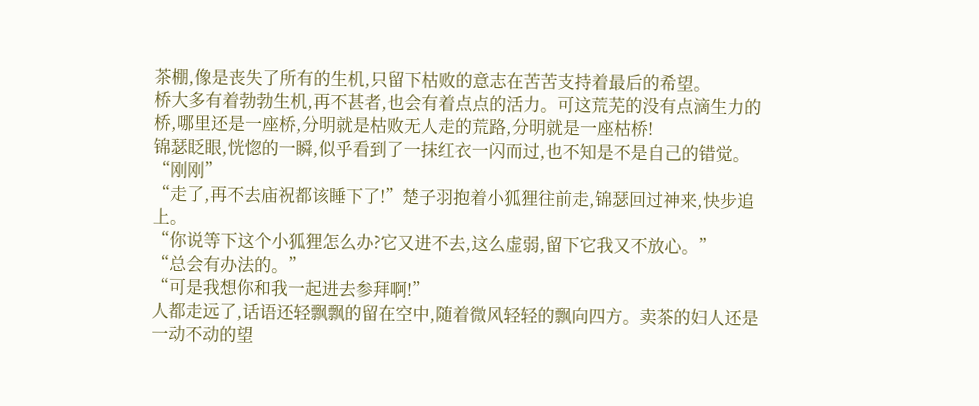茶棚,像是丧失了所有的生机,只留下枯败的意志在苦苦支持着最后的希望。
桥大多有着勃勃生机,再不甚者,也会有着点点的活力。可这荒芜的没有点滴生力的桥,哪里还是一座桥,分明就是枯败无人走的荒路,分明就是一座枯桥!
锦瑟眨眼,恍惚的一瞬,似乎看到了一抹红衣一闪而过,也不知是不是自己的错觉。
“刚刚”
“走了,再不去庙祝都该睡下了!”楚子羽抱着小狐狸往前走,锦瑟回过神来,快步追上。
“你说等下这个小狐狸怎么办?它又进不去,这么虚弱,留下它我又不放心。”
“总会有办法的。”
“可是我想你和我一起进去参拜啊!”
人都走远了,话语还轻飘飘的留在空中,随着微风轻轻的飘向四方。卖茶的妇人还是一动不动的望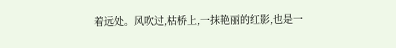着远处。风吹过,枯桥上,一抹艳丽的红影,也是一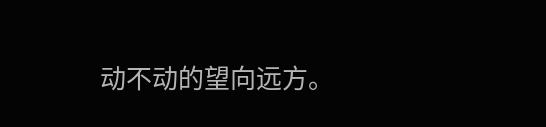动不动的望向远方。